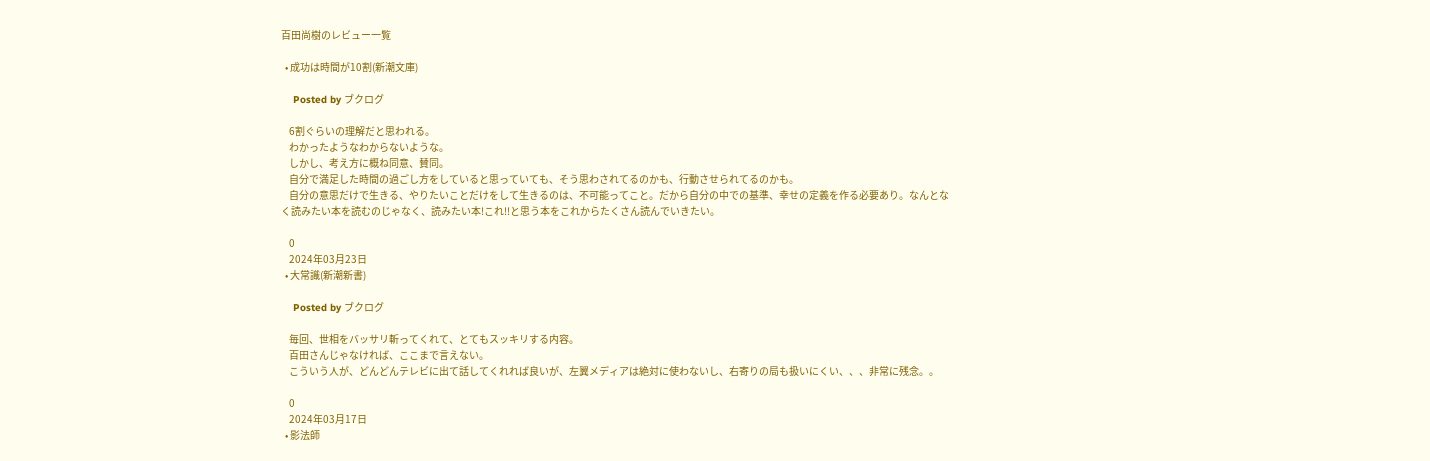百田尚樹のレビュー一覧

  • 成功は時間が10割(新潮文庫)

    Posted by ブクログ

    6割ぐらいの理解だと思われる。
    わかったようなわからないような。
    しかし、考え方に概ね同意、賛同。
    自分で満足した時間の過ごし方をしていると思っていても、そう思わされてるのかも、行動させられてるのかも。
    自分の意思だけで生きる、やりたいことだけをして生きるのは、不可能ってこと。だから自分の中での基準、幸せの定義を作る必要あり。なんとなく読みたい本を読むのじゃなく、読みたい本!これ!!と思う本をこれからたくさん読んでいきたい。

    0
    2024年03月23日
  • 大常識(新潮新書)

    Posted by ブクログ

    毎回、世相をバッサリ斬ってくれて、とてもスッキリする内容。
    百田さんじゃなければ、ここまで言えない。
    こういう人が、どんどんテレビに出て話してくれれば良いが、左翼メディアは絶対に使わないし、右寄りの局も扱いにくい、、、非常に残念。。

    0
    2024年03月17日
  • 影法師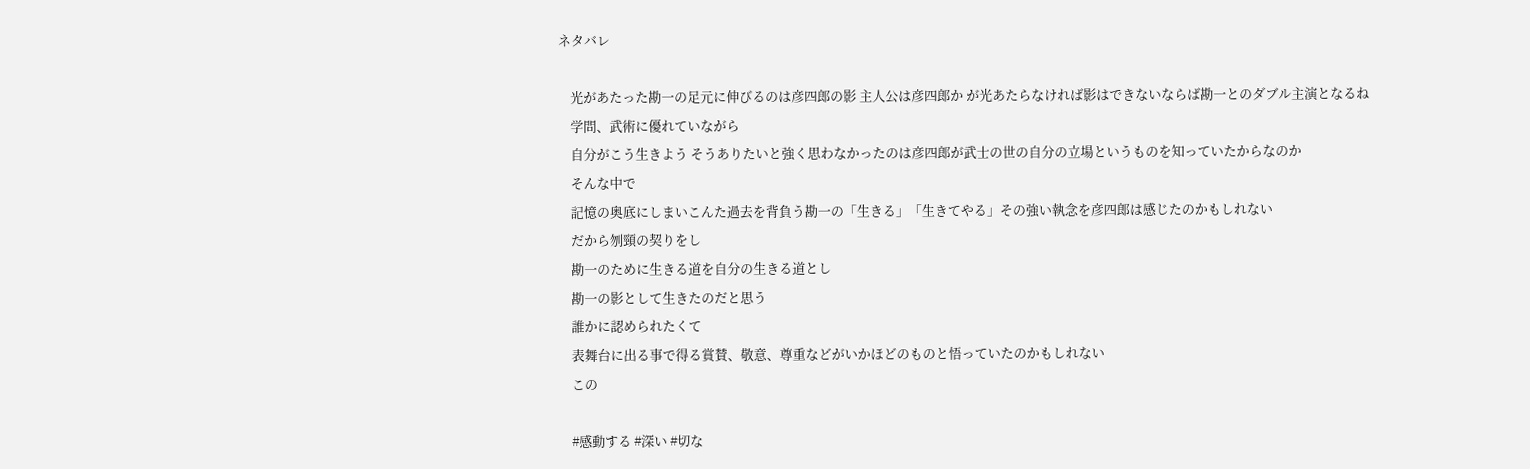ネタバレ

    光があたった勘一の足元に伸びるのは彦四郎の影 主人公は彦四郎か が光あたらなければ影はできないならば勘一とのダブル主演となるね
    学問、武術に優れていながら
    自分がこう生きよう そうありたいと強く思わなかったのは彦四郎が武士の世の自分の立場というものを知っていたからなのか
    そんな中で
    記憶の奥底にしまいこんた過去を背負う勘一の「生きる」「生きてやる」その強い執念を彦四郎は感じたのかもしれない
    だから刎頸の契りをし
    勘一のために生きる道を自分の生きる道とし
    勘一の影として生きたのだと思う
    誰かに認められたくて
    表舞台に出る事で得る賞賛、敬意、尊重などがいかほどのものと悟っていたのかもしれない
    この

    #感動する #深い #切な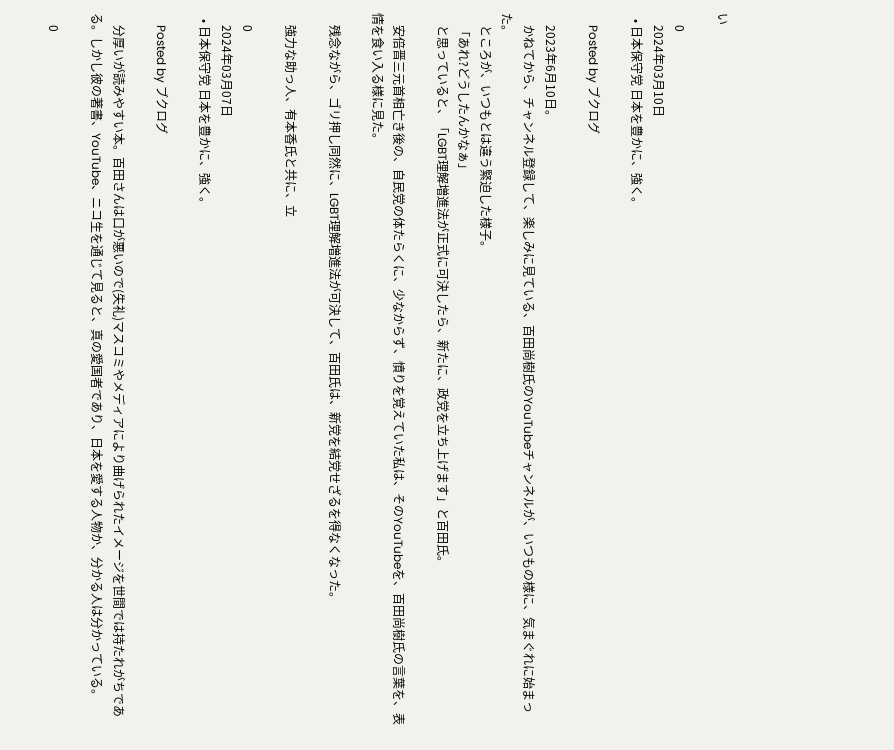い

    0
    2024年03月10日
  • 日本保守党 日本を豊かに、強く。

    Posted by ブクログ

    2023年6月10日。
    かねてから、チャンネル登録して、楽しみに見ている、百田尚樹氏のYouTubeチャンネルが、いつもの様に、気まぐれに始まった。
    ところが、いつもとは違う緊迫した様子。
    「あれ?どうしたんかなぁ」
    と思っていると、「LGBT理解増進法が正式に可決したら、新たに、政党を立ち上げます」と百田氏。

    安倍晋三元首相亡き後の、自民党の体たらくに、少なからず、憤りを覚えていた私は、そのYouTubeを、百田尚樹氏の言葉を、表情を食い入る様に見た。

    残念ながら、ゴリ押し同然に、LGBT理解増進法が可決して、百田氏は、新党を結党せざるを得なくなった。

    強力な助っ人、有本香氏と共に、立

    0
    2024年03月07日
  • 日本保守党 日本を豊かに、強く。

    Posted by ブクログ

    分厚いが読みやすい本。百田さんは口が悪いので(失礼)マスコミやメディアにより曲げられたイメージを世間では持たれがちである。しかし彼の著書、YouTube、ニコ生を通じて見ると、真の愛国者であり、日本を愛する人物か、分かる人は分かっている。

    0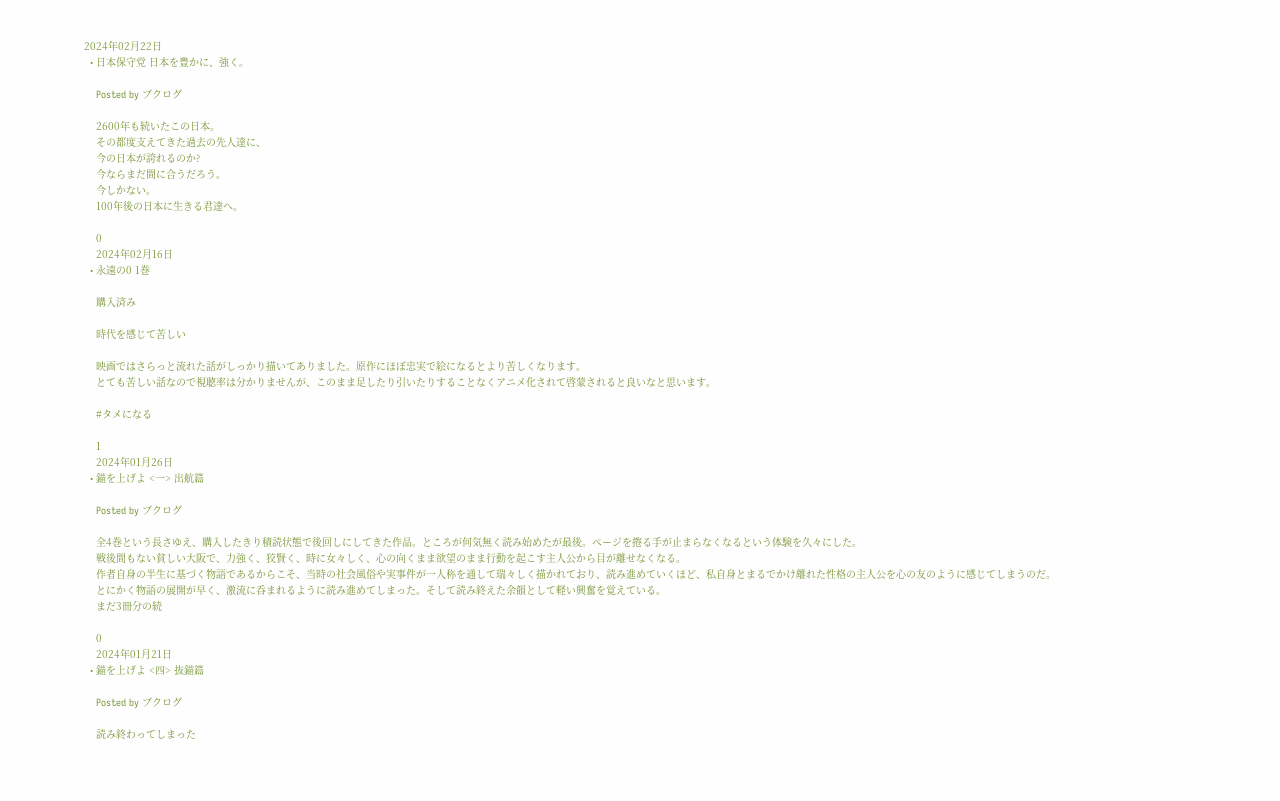2024年02月22日
  • 日本保守党 日本を豊かに、強く。

    Posted by ブクログ

    2600年も続いたこの日本。
    その都度支えてきた過去の先人達に、
    今の日本が誇れるのか?
    今ならまだ間に合うだろう。
    今しかない。
    100年後の日本に生きる君達へ。

    0
    2024年02月16日
  • 永遠の0 1巻

    購入済み

    時代を感じて苦しい

    映画ではさらっと流れた話がしっかり描いてありました。原作にほぼ忠実で絵になるとより苦しくなります。
    とても苦しい話なので視聴率は分かりませんが、このまま足したり引いたりすることなくアニメ化されて啓蒙されると良いなと思います。

    #タメになる

    1
    2024年01月26日
  • 錨を上げよ <一> 出航篇

    Posted by ブクログ

    全4巻という長さゆえ、購入したきり積読状態で後回しにしてきた作品。ところが何気無く読み始めたが最後。ページを捲る手が止まらなくなるという体験を久々にした。
    戦後間もない貧しい大阪で、力強く、狡賢く、時に女々しく、心の向くまま欲望のまま行動を起こす主人公から目が離せなくなる。
    作者自身の半生に基づく物語であるからこそ、当時の社会風俗や実事件が一人称を通して瑞々しく描かれており、読み進めていくほど、私自身とまるでかけ離れた性格の主人公を心の友のように感じてしまうのだ。
    とにかく物語の展開が早く、激流に呑まれるように読み進めてしまった。そして読み終えた余韻として軽い興奮を覚えている。
    まだ3冊分の続

    0
    2024年01月21日
  • 錨を上げよ <四> 抜錨篇

    Posted by ブクログ

    読み終わってしまった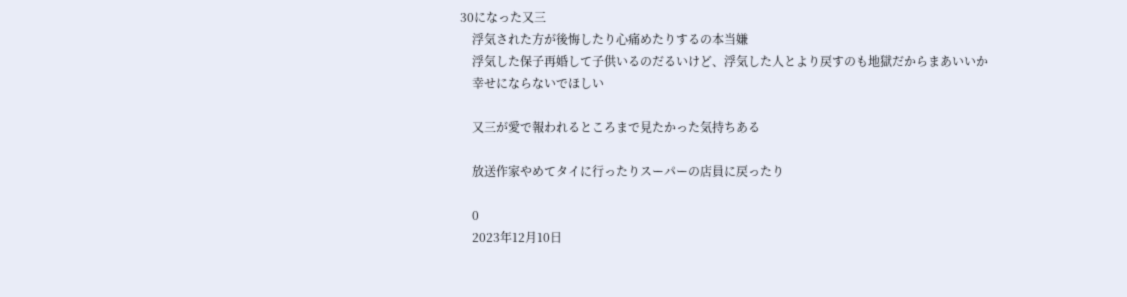30になった又三
    浮気された方が後悔したり心痛めたりするの本当嫌
    浮気した保子再婚して子供いるのだるいけど、浮気した人とより戻すのも地獄だからまあいいか
    幸せにならないでほしい

    又三が愛で報われるところまで見たかった気持ちある

    放送作家やめてタイに行ったりスーパーの店員に戻ったり

    0
    2023年12月10日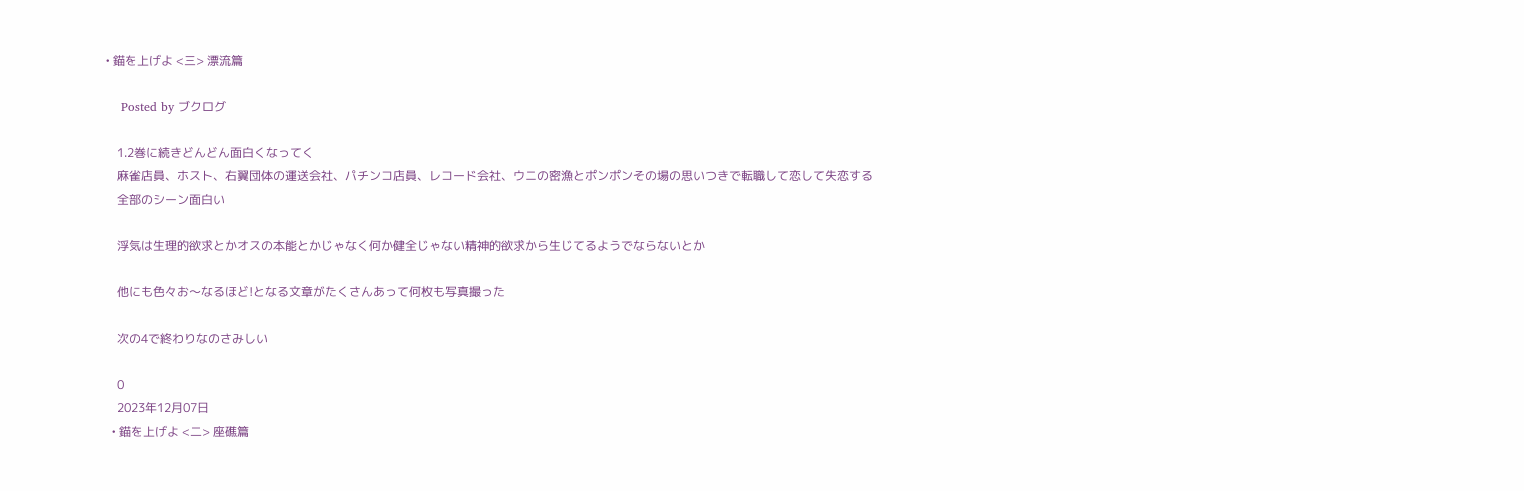• 錨を上げよ <三> 漂流篇

    Posted by ブクログ

    1.2巻に続きどんどん面白くなってく
    麻雀店員、ホスト、右翼団体の運送会社、パチンコ店員、レコード会社、ウニの密漁とポンポンその場の思いつきで転職して恋して失恋する
    全部のシーン面白い

    浮気は生理的欲求とかオスの本能とかじゃなく何か健全じゃない精神的欲求から生じてるようでならないとか

    他にも色々お〜なるほど!となる文章がたくさんあって何枚も写真撮った

    次の4で終わりなのさみしい

    0
    2023年12月07日
  • 錨を上げよ <二> 座礁篇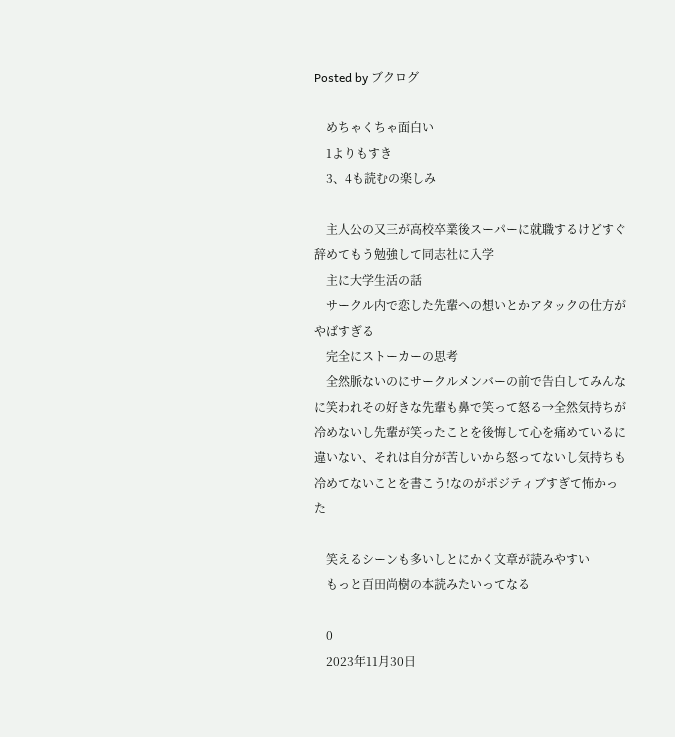Posted by ブクログ

    めちゃくちゃ面白い
    1よりもすき
    3、4も読むの楽しみ

    主人公の又三が高校卒業後スーパーに就職するけどすぐ辞めてもう勉強して同志社に入学
    主に大学生活の話
    サークル内で恋した先輩への想いとかアタックの仕方がやばすぎる
    完全にストーカーの思考
    全然脈ないのにサークルメンバーの前で告白してみんなに笑われその好きな先輩も鼻で笑って怒る→全然気持ちが冷めないし先輩が笑ったことを後悔して心を痛めているに違いない、それは自分が苦しいから怒ってないし気持ちも冷めてないことを書こう!なのがポジティブすぎて怖かった

    笑えるシーンも多いしとにかく文章が読みやすい
    もっと百田尚樹の本読みたいってなる

    0
    2023年11月30日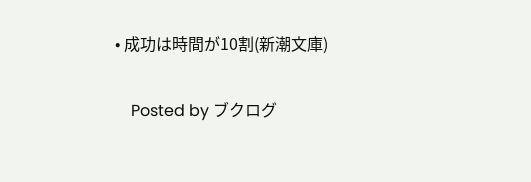• 成功は時間が10割(新潮文庫)

    Posted by ブクログ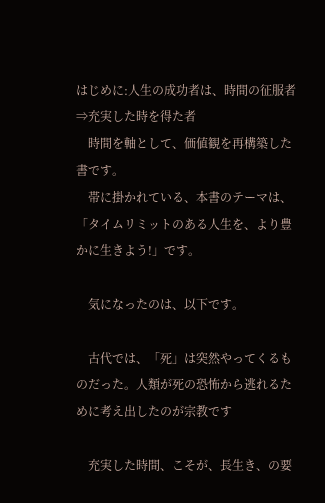はじめに:人生の成功者は、時間の征服者⇒充実した時を得た者
    時間を軸として、価値観を再構築した書です。
    帯に掛かれている、本書のテーマは、「タイムリミットのある人生を、より豊かに生きよう!」です。

    気になったのは、以下です。

    古代では、「死」は突然やってくるものだった。人類が死の恐怖から逃れるために考え出したのが宗教です

    充実した時間、こそが、長生き、の要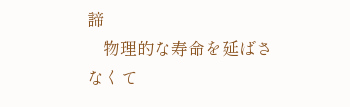諦
    物理的な寿命を延ばさなくて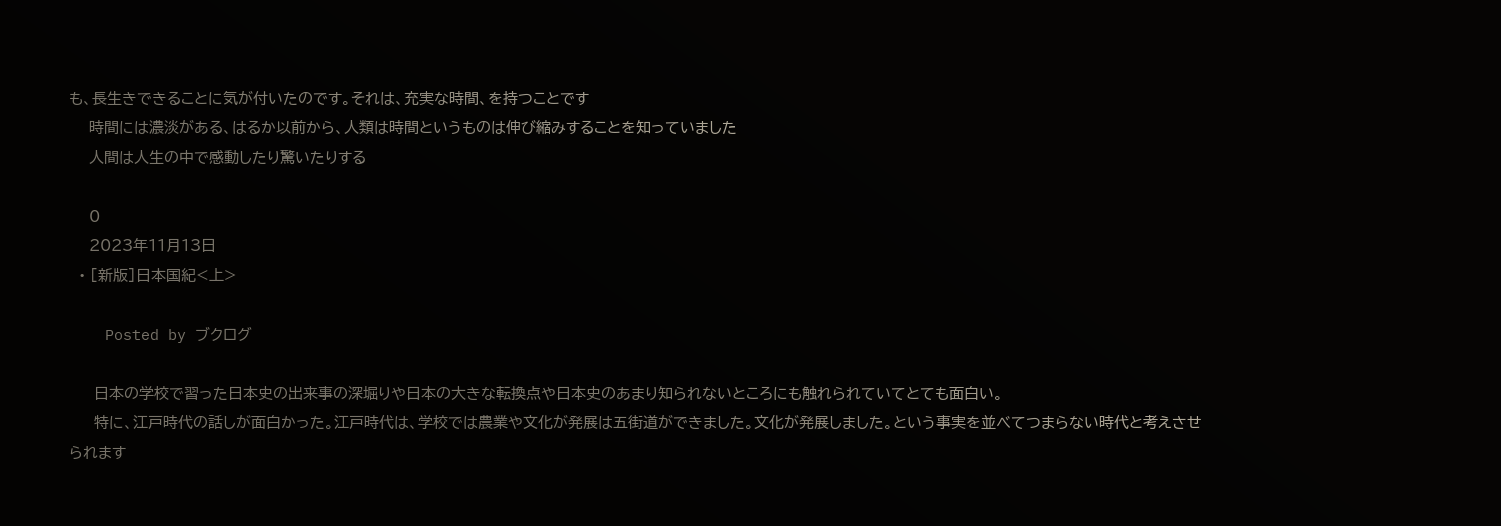も、長生きできることに気が付いたのです。それは、充実な時間、を持つことです
    時間には濃淡がある、はるか以前から、人類は時間というものは伸び縮みすることを知っていました
    人間は人生の中で感動したり驚いたりする

    0
    2023年11月13日
  • [新版]日本国紀<上>

    Posted by ブクログ

     日本の学校で習った日本史の出来事の深堀りや日本の大きな転換点や日本史のあまり知られないところにも触れられていてとても面白い。
     特に、江戸時代の話しが面白かった。江戸時代は、学校では農業や文化が発展は五街道ができました。文化が発展しました。という事実を並べてつまらない時代と考えさせられます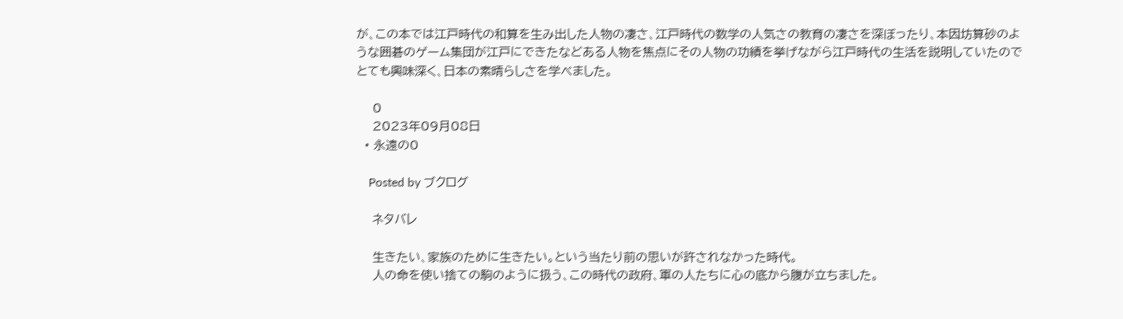が、この本では江戸時代の和算を生み出した人物の凄さ、江戸時代の数学の人気さの教育の凄さを深ぼったり、本因坊算砂のような囲碁のゲーム集団が江戸にできたなどある人物を焦点にその人物の功績を挙げながら江戸時代の生活を説明していたのでとても興味深く、日本の素晴らしさを学べました。

    0
    2023年09月08日
  • 永遠の0

    Posted by ブクログ

    ネタバレ

    生きたい、家族のために生きたい。という当たり前の思いが許されなかった時代。
    人の命を使い捨ての駒のように扱う、この時代の政府、軍の人たちに心の底から腹が立ちました。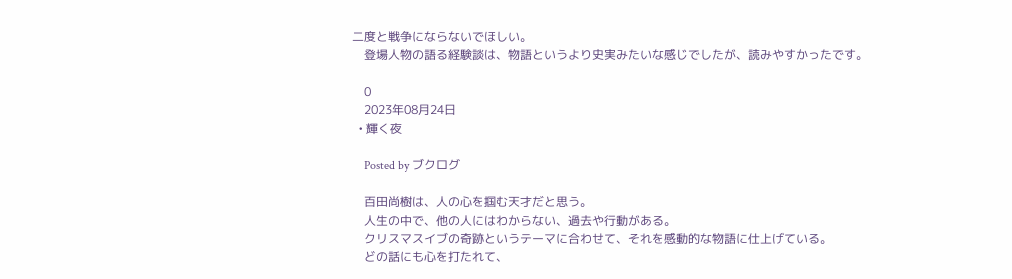二度と戦争にならないでほしい。
    登場人物の語る経験談は、物語というより史実みたいな感じでしたが、読みやすかったです。

    0
    2023年08月24日
  • 輝く夜

    Posted by ブクログ

    百田尚樹は、人の心を掴む天才だと思う。
    人生の中で、他の人にはわからない、過去や行動がある。
    クリスマスイブの奇跡というテーマに合わせて、それを感動的な物語に仕上げている。
    どの話にも心を打たれて、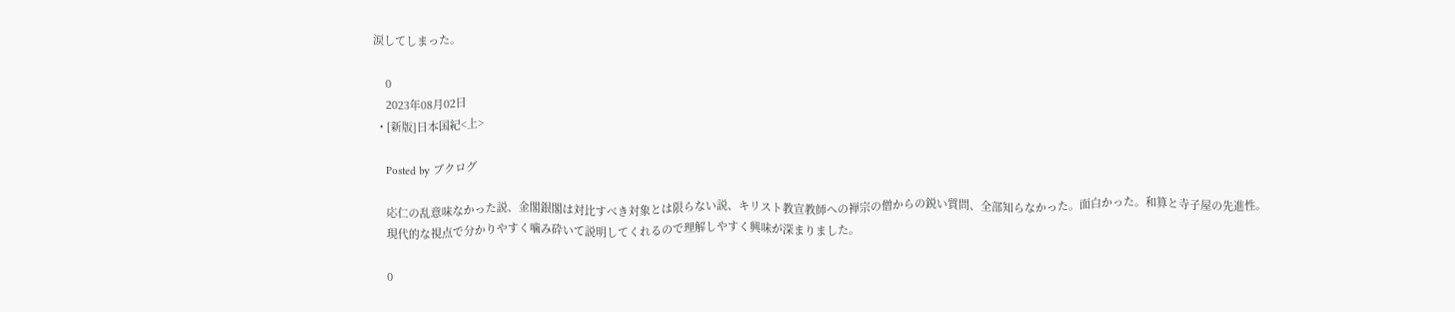涙してしまった。

    0
    2023年08月02日
  • [新版]日本国紀<上>

    Posted by ブクログ

    応仁の乱意味なかった説、金閣銀閣は対比すべき対象とは限らない説、キリスト教宣教師への禅宗の僧からの鋭い質問、全部知らなかった。面白かった。和算と寺子屋の先進性。
    現代的な視点で分かりやすく噛み砕いて説明してくれるので理解しやすく興味が深まりました。

    0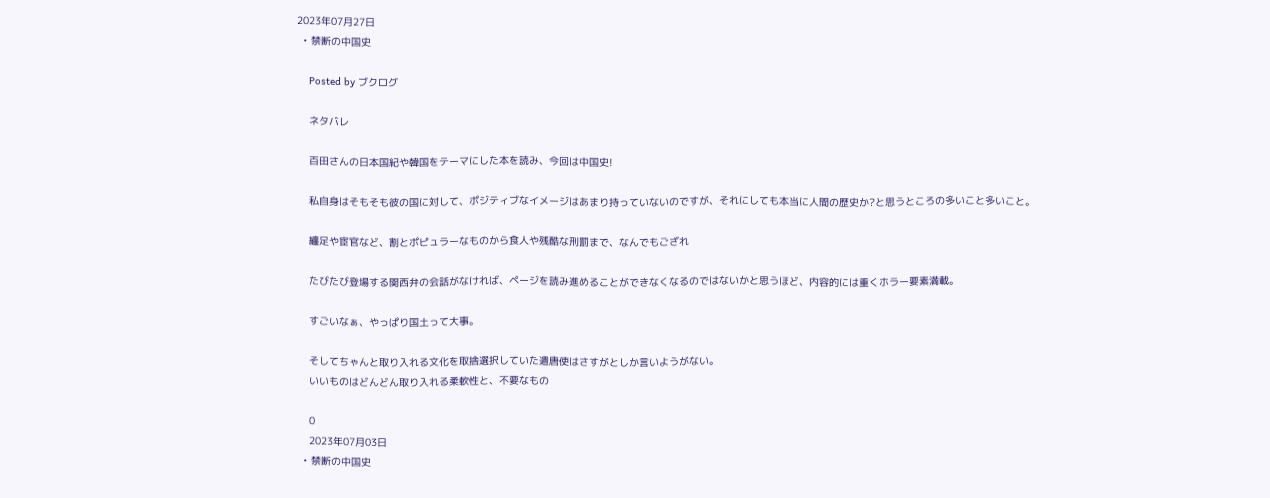2023年07月27日
  • 禁断の中国史

    Posted by ブクログ

    ネタバレ

    百田さんの日本国紀や韓国をテーマにした本を読み、今回は中国史!

    私自身はそもそも彼の国に対して、ポジティブなイメージはあまり持っていないのですが、それにしても本当に人間の歴史か?と思うところの多いこと多いこと。

    纏足や宦官など、割とポピュラーなものから食人や残酷な刑罰まで、なんでもござれ

    たびたび登場する関西弁の会話がなければ、ページを読み進めることができなくなるのではないかと思うほど、内容的には重くホラー要素満載。

    すごいなぁ、やっぱり国土って大事。

    そしてちゃんと取り入れる文化を取捨選択していた遣唐使はさすがとしか言いようがない。
    いいものはどんどん取り入れる柔軟性と、不要なもの

    0
    2023年07月03日
  • 禁断の中国史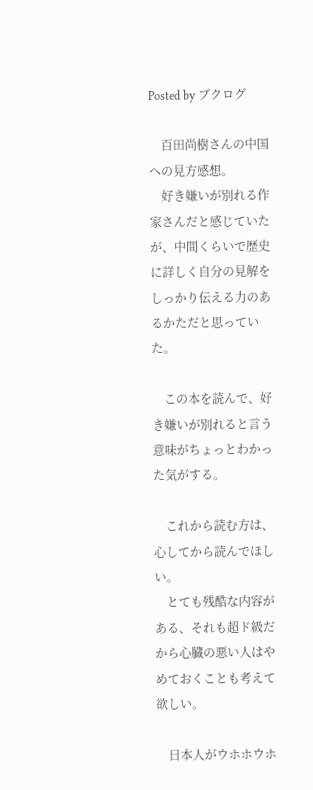Posted by ブクログ

    百田尚樹さんの中国への見方感想。
    好き嫌いが別れる作家さんだと感じていたが、中間くらいで歴史に詳しく自分の見解をしっかり伝える力のあるかただと思っていた。

    この本を読んで、好き嫌いが別れると言う意味がちょっとわかった気がする。

    これから読む方は、心してから読んでほしい。
    とても残酷な内容がある、それも超ド級だから心臓の悪い人はやめておくことも考えて欲しい。

    日本人がウホホウホ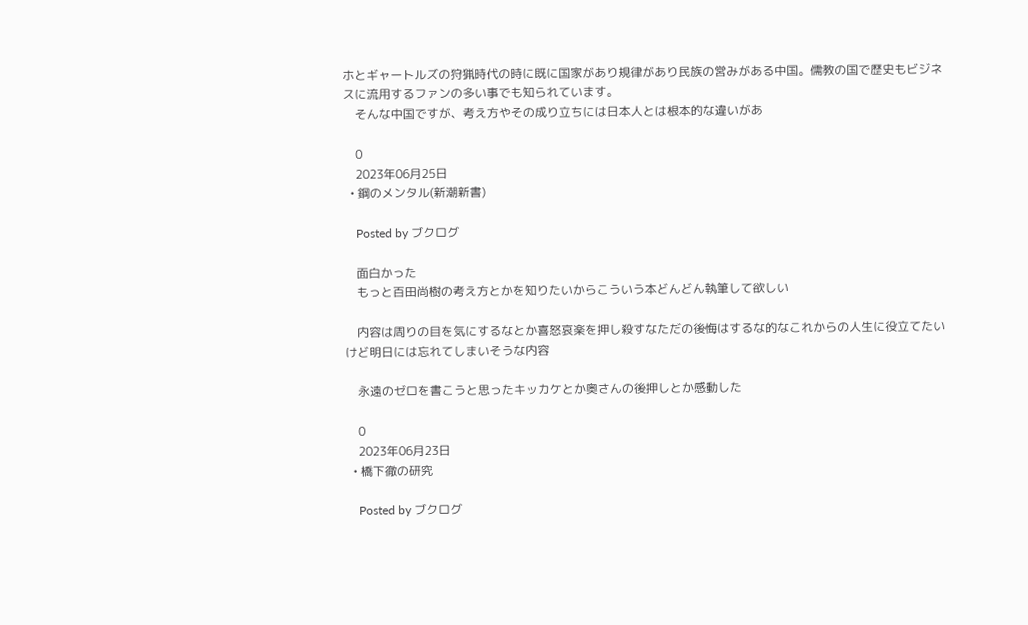ホとギャートルズの狩猟時代の時に既に国家があり規律があり民族の営みがある中国。儒教の国で歴史もビジネスに流用するファンの多い事でも知られています。
    そんな中国ですが、考え方やその成り立ちには日本人とは根本的な違いがあ

    0
    2023年06月25日
  • 鋼のメンタル(新潮新書)

    Posted by ブクログ

    面白かった
    もっと百田尚樹の考え方とかを知りたいからこういう本どんどん執筆して欲しい

    内容は周りの目を気にするなとか喜怒哀楽を押し殺すなただの後悔はするな的なこれからの人生に役立てたいけど明日には忘れてしまいそうな内容

    永遠のゼロを書こうと思ったキッカケとか奥さんの後押しとか感動した

    0
    2023年06月23日
  • 橋下徹の研究

    Posted by ブクログ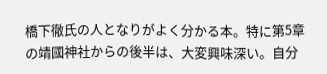橋下徹氏の人となりがよく分かる本。特に第5章の靖國神社からの後半は、大変興味深い。自分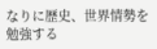なりに歴史、世界情勢を勉強する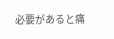必要があると痛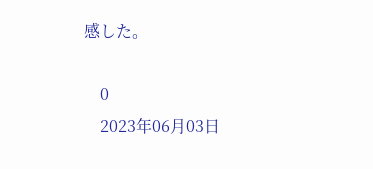感した。

    0
    2023年06月03日